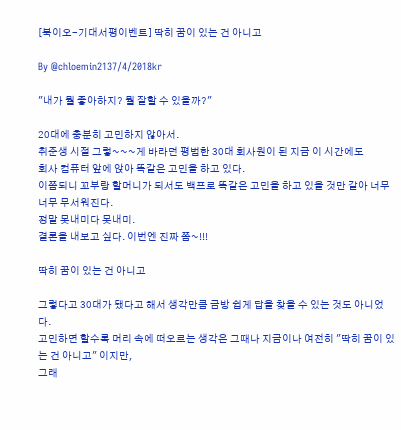[북이오-기대서평이벤트] 딱히 꿈이 있는 건 아니고

By @chloemin2137/4/2018kr

"내가 뭘 좋아하지? 뭘 잘할 수 있을까?"

20대에 충분히 고민하지 않아서.
취준생 시절 그렇~~~게 바라던 평범한 30대 회사원이 된 지금 이 시간에도
회사 컴퓨터 앞에 앉아 똑같은 고민을 하고 있다.
이쯤되니 꼬부랑 할머니가 되서도 백프로 똑같은 고민을 하고 있을 것만 같아 너무 너무 무서워진다.
정말 못내미다 못내미.
결론을 내보고 싶다. 이번엔 진짜 쫌~!!!

딱히 꿈이 있는 건 아니고

그렇다고 30대가 됐다고 해서 생각만큼 금방 쉽게 답을 찾을 수 있는 것도 아니었다.
고민하면 할수록 머리 속에 떠오르는 생각은 그때나 지금이나 여전히 "딱히 꿈이 있는 건 아니고" 이지만,
그래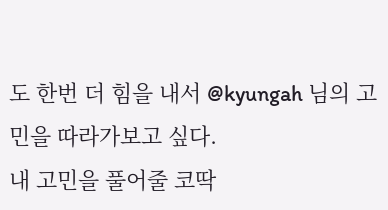도 한번 더 힘을 내서 @kyungah 님의 고민을 따라가보고 싶다.
내 고민을 풀어줄 코딱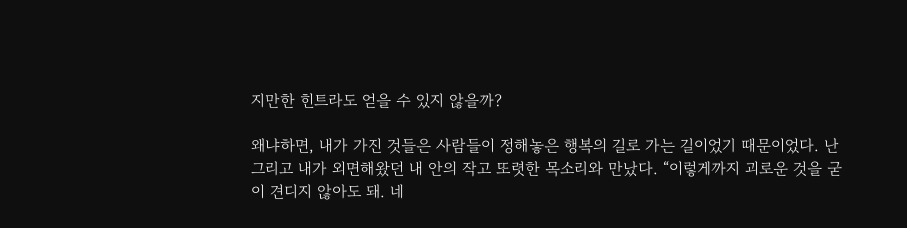지만한 힌트라도 얻을 수 있지 않을까?

왜냐하면, 내가 가진 것들은 사람들이 정해놓은 행복의 길로 가는 길이었기 때문이었다. 난 그리고 내가 외면해왔던 내 안의 작고 또렷한 목소리와 만났다. “이렇게까지 괴로운 것을 굳이 견디지 않아도 돼. 네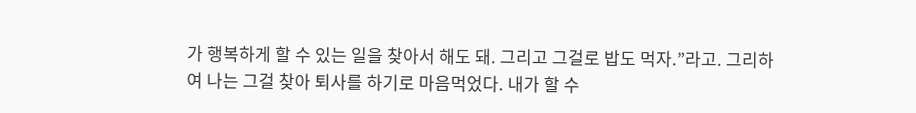가 행복하게 할 수 있는 일을 찾아서 해도 돼. 그리고 그걸로 밥도 먹자.”라고. 그리하여 나는 그걸 찾아 퇴사를 하기로 마음먹었다. 내가 할 수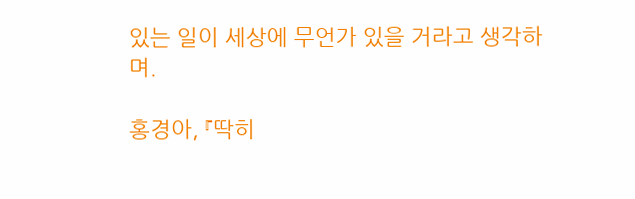있는 일이 세상에 무언가 있을 거라고 생각하며.

홍경아, 『딱히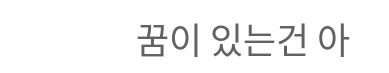꿈이 있는건 아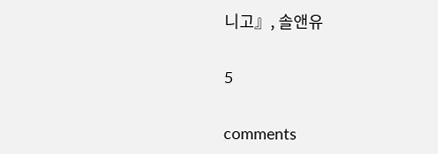니고』, 솔앤유

5

comments